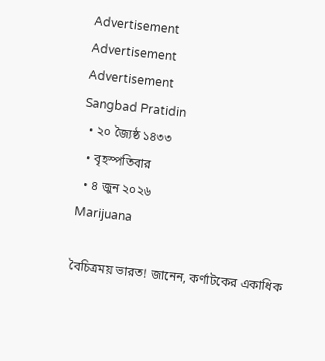Advertisement
Advertisement
Advertisement
Sangbad Pratidin
  • ২০ জ্যৈষ্ঠ ১৪৩৩
  • বৃহস্পতিবার
  • ৪ জুন ২০২৬
Marijuana

বৈচিত্রময় ভারত! জানেন, কর্ণাটকের একাধিক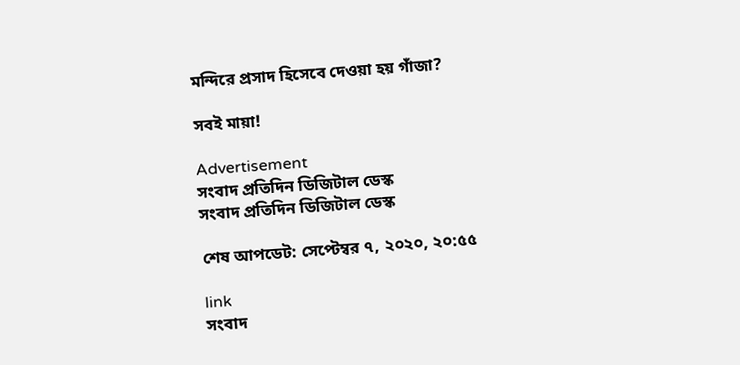মন্দিরে প্রসাদ হিসেবে দেওয়া হয় গাঁজা?

সবই মায়া!

Advertisement
সংবাদ প্রতিদিন ডিজিটাল ডেস্ক
সংবাদ প্রতিদিন ডিজিটাল ডেস্ক

শেষ আপডেট: সেপ্টেম্বর ৭, ২০২০, ২০:৫৫

link
সংবাদ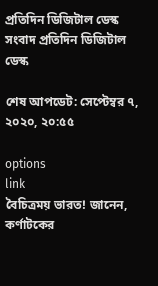প্রতিদিন ডিজিটাল ডেস্ক
সংবাদ প্রতিদিন ডিজিটাল ডেস্ক

শেষ আপডেট: সেপ্টেম্বর ৭, ২০২০, ২০:৫৫

options
link
বৈচিত্রময় ভারত! জানেন, কর্ণাটকের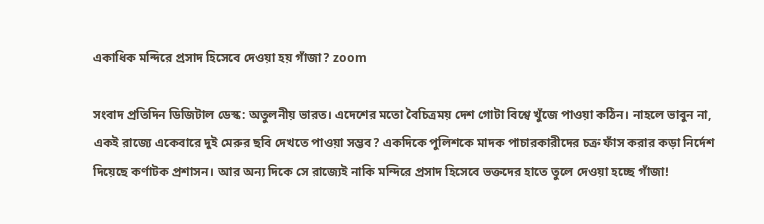একাধিক মন্দিরে প্রসাদ হিসেবে দেওয়া হয় গাঁজা? zoom

সংবাদ প্রতিদিন ডিজিটাল ডেস্ক: অতুলনীয় ভারত। এদেশের মতো বৈচিত্রময় দেশ গোটা বিশ্বে খুঁজে পাওয়া কঠিন। নাহলে ভাবুন না, একই রাজ্যে একেবারে দুই মেরুর ছবি দেখতে পাওয়া সম্ভব? একদিকে পুলিশকে মাদক পাচারকারীদের চক্র ফাঁস করার কড়া নির্দেশ দিয়েছে কর্ণাটক প্রশাসন। আর অন্য দিকে সে রাজ্যেই নাকি মন্দিরে প্রসাদ হিসেবে ভক্তদের হাতে তুলে দেওয়া হচ্ছে গাঁজা!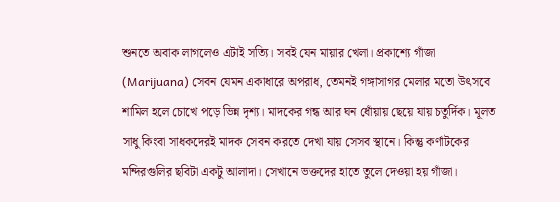শুনতে অবাক লাগলেও এটাই সত্যি। সবই যেন মায়ার খেলা। প্রকাশ্যে গাঁজা (Marijuana) সেবন যেমন একাধারে অপরাধ, তেমনই গঙ্গাসাগর মেলার মতো উৎসবে শামিল হলে চোখে পড়ে ভিন্ন দৃশ্য। মাদকের গন্ধ আর ঘন ধোঁয়ায় ছেয়ে যায় চতুর্দিক। মূলত সাধু কিংবা সাধকদেরই মাদক সেবন করতে দেখা যায় সেসব স্থানে। কিন্তু কর্ণাটকের মন্দিরগুলির ছবিটা একটু আলাদা। সেখানে ভক্তদের হাতে তুলে দেওয়া হয় গাঁজা।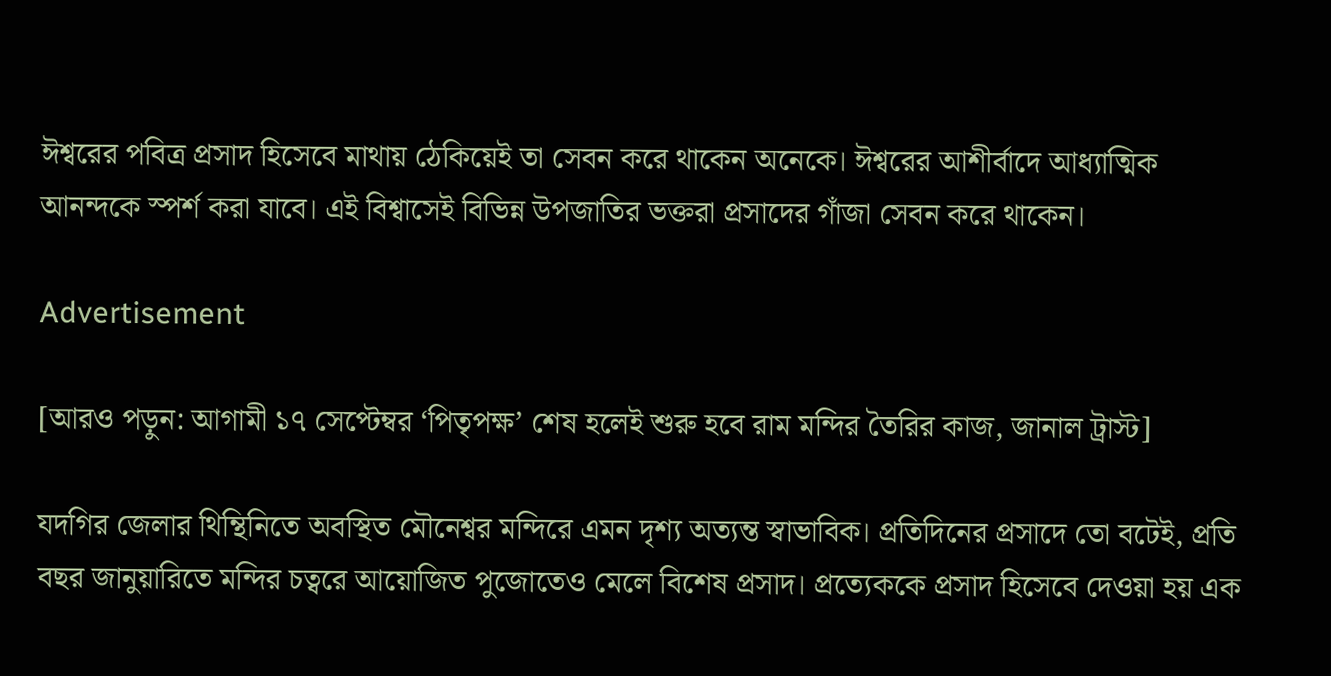ঈশ্বরের পবিত্র প্রসাদ হিসেবে মাথায় ঠেকিয়েই তা সেবন করে থাকেন অনেকে। ঈশ্বরের আশীর্বাদে আধ্যাত্মিক আনন্দকে স্পর্শ করা যাবে। এই বিশ্বাসেই বিভিন্ন উপজাতির ভক্তরা প্রসাদের গাঁজা সেবন করে থাকেন।

Advertisement

[আরও পড়ুন: আগামী ১৭ সেপ্টেম্বর ‘পিতৃপক্ষ’ শেষ হলেই শুরু হবে রাম মন্দির তৈরির কাজ, জানাল ট্রাস্ট]

যদগির জেলার থিন্থিনিতে অবস্থিত মৌনেশ্বর মন্দিরে এমন দৃশ্য অত্যন্ত স্বাভাবিক। প্রতিদিনের প্রসাদে তো বটেই, প্রতি বছর জানুয়ারিতে মন্দির চত্বরে আয়োজিত পুজোতেও মেলে বিশেষ প্রসাদ। প্রত্যেককে প্রসাদ হিসেবে দেওয়া হয় এক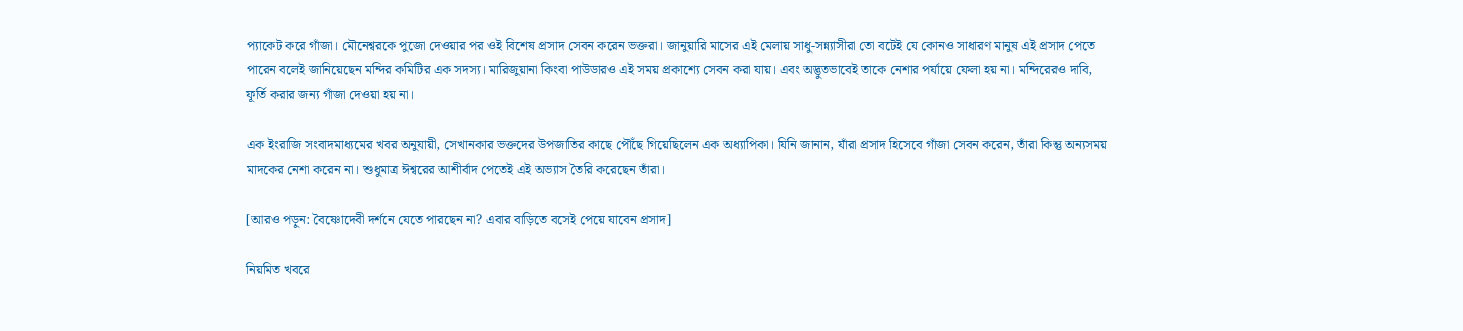প্যাকেট করে গাঁজা। মৌনেশ্বরকে পুজো দেওয়ার পর ওই বিশেষ প্রসাদ সেবন করেন ভক্তরা। জানুয়ারি মাসের এই মেলায় সাধু-সন্ন্যাসীরা তো বটেই যে কোনও সাধারণ মানুষ এই প্রসাদ পেতে পারেন বলেই জানিয়েছেন মন্দির কমিটির এক সদস্য। মারিজুয়ানা কিংবা পাউডারও এই সময় প্রকাশ্যে সেবন করা যায়। এবং অদ্ভুতভাবেই তাকে নেশার পর্যায়ে ফেলা হয় না। মন্দিরেরও দাবি, ফূর্তি করার জন্য গাঁজা দেওয়া হয় না।

এক ইংরাজি সংবাদমাধ্যমের খবর অনুযায়ী, সেখানকার ভক্তদের উপজাতির কাছে পৌঁছে গিয়েছিলেন এক অধ্যাপিকা। যিনি জানান, যাঁরা প্রসাদ হিসেবে গাঁজা সেবন করেন, তাঁরা কিন্তু অন্যসময় মাদকের নেশা করেন না। শুধুমাত্র ঈশ্বরের আশীর্বাদ পেতেই এই অভ্যাস তৈরি করেছেন তাঁরা।

[আরও পড়ুন: বৈষ্ণোদেবী দর্শনে যেতে পারছেন না? এবার বাড়িতে বসেই পেয়ে যাবেন প্রসাদ]

নিয়মিত খবরে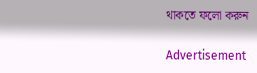থাকতে ফলো করুন

Advertisement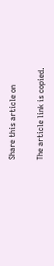Share this article on

The article link is copied.